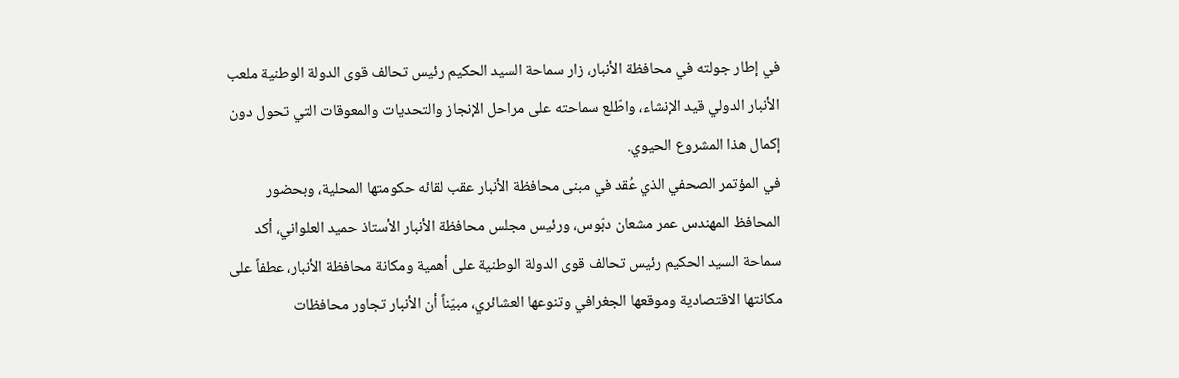في إطار جولته في محافظة الأنبار، زار سماحة السيد الحكيم رئيس تحالف قوى الدولة الوطنية ملعب الأنبار الدولي قيد الإنشاء، واطّلع سماحته على مراحل الإنجاز والتحديات والمعوقات التي تحول دون إكمال هذا المشروع الحيوي.
في المؤتمر الصحفي الذي عُقد في مبنى محافظة الأنبار عقب لقائه حكومتها المحلية، وبحضور المحافظ المهندس عمر مشعان دبّوس، ورئيس مجلس محافظة الأنبار الأستاذ حميد العلواني، أكد سماحة السيد الحكيم رئيس تحالف قوى الدولة الوطنية على أهمية ومكانة محافظة الأنبار، عطفاً على مكانتها الاقتصادية وموقعها الجغرافي وتنوعها العشائري، مبيّناً أن الأنبار تجاور محافظات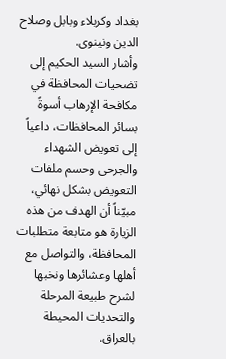بغداد وكربلاء وبابل وصلاح الدين ونينوى.
وأشار السيد الحكيم إلى تضحيات المحافظة في مكافحة الإرهاب أسوةً بسائر المحافظات، داعياً إلى تعويض الشهداء والجرحى وحسم ملفات التعويض بشكل نهائي، مبيّناً أن الهدف من هذه الزيارة هو متابعة متطلبات المحافظة، والتواصل مع أهلها وعشائرها ونخبها لشرح طبيعة المرحلة والتحديات المحيطة بالعراق.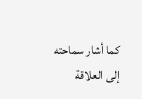كما أشار سماحته إلى العلاقة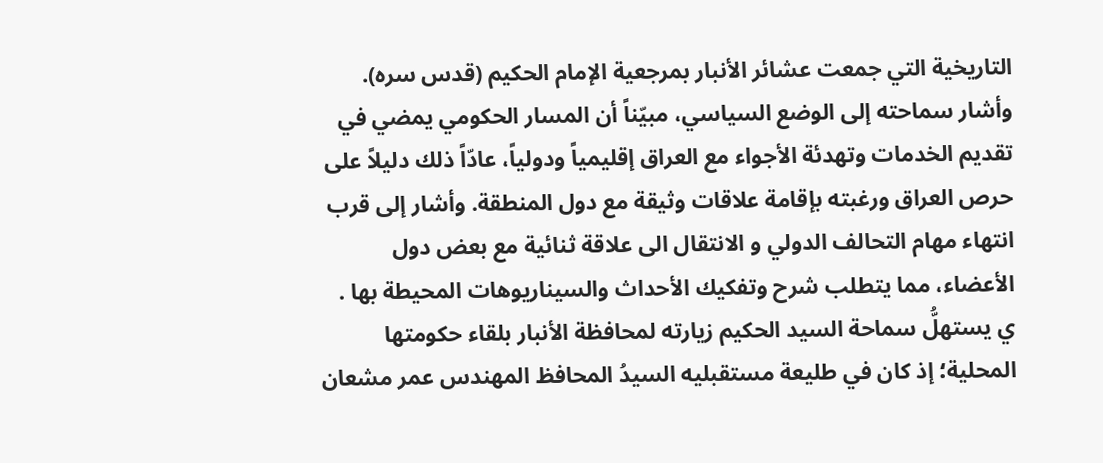التاريخية التي جمعت عشائر الأنبار بمرجعية الإمام الحكيم (قدس سره).
وأشار سماحته إلى الوضع السياسي، مبيّناً أن المسار الحكومي يمضي في تقديم الخدمات وتهدئة الأجواء مع العراق إقليمياً ودولياً، عادّاً ذلك دليلاً على حرص العراق ورغبته بإقامة علاقات وثيقة مع دول المنطقة. وأشار إلى قرب انتهاء مهام التحالف الدولي و الانتقال الى علاقة ثنائية مع بعض دول الأعضاء، مما يتطلب شرح وتفكيك الأحداث والسيناريوهات المحيطة بها .
ي يستهلُّ سماحة السيد الحكيم زيارته لمحافظة الأنبار بلقاء حكومتها المحلية؛ إذ كان في طليعة مستقبليه السيدُ المحافظ المهندس عمر مشعان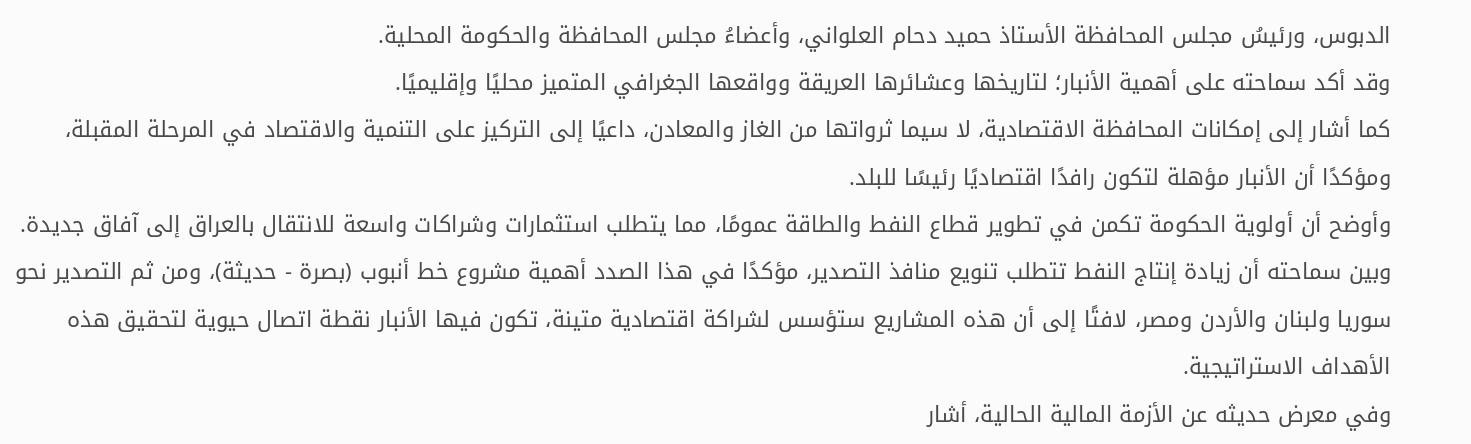الدبوس، ورئيسُ مجلس المحافظة الأستاذ حميد دحام العلواني، وأعضاءُ مجلس المحافظة والحكومة المحلية.
وقد أكد سماحته على أهمية الأنبار؛ لتاريخها وعشائرها العريقة وواقعها الجغرافي المتميز محليًا وإقليميًا.
كما أشار إلى إمكانات المحافظة الاقتصادية، لا سيما ثرواتها من الغاز والمعادن، داعيًا إلى التركيز على التنمية والاقتصاد في المرحلة المقبلة، ومؤكدًا أن الأنبار مؤهلة لتكون رافدًا اقتصاديًا رئيسًا للبلد.
وأوضح أن أولوية الحكومة تكمن في تطوير قطاع النفط والطاقة عمومًا، مما يتطلب استثمارات وشراكات واسعة للانتقال بالعراق إلى آفاق جديدة.
وبين سماحته أن زيادة إنتاج النفط تتطلب تنويع منافذ التصدير، مؤكدًا في هذا الصدد أهمية مشروع خط أنبوب (بصرة - حديثة)، ومن ثم التصدير نحو سوريا ولبنان والأردن ومصر، لافتًا إلى أن هذه المشاريع ستؤسس لشراكة اقتصادية متينة، تكون فيها الأنبار نقطة اتصال حيوية لتحقيق هذه الأهداف الاستراتيجية.
وفي معرض حديثه عن الأزمة المالية الحالية، أشار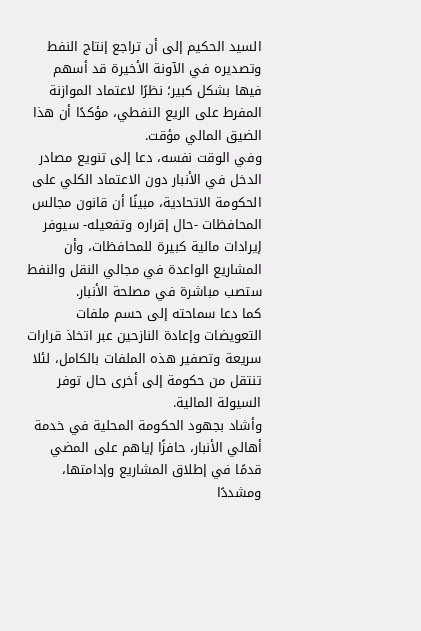السيد الحكيم إلى أن تراجع إنتاج النفط وتصديره في الآونة الأخيرة قد أسهم فيها بشكل كبير؛ نظرًا لاعتماد الموازنة المفرط على الريع النفطي، مؤكدًا أن هذا الضيق المالي مؤقت.
وفي الوقت نفسه، دعا إلى تنويع مصادر الدخل في الأنبار دون الاعتماد الكلي على الحكومة الاتحادية، مبينًا أن قانون مجالس المحافظات -حال إقراره وتفعيله- سيوفر إيرادات مالية كبيرة للمحافظات، وأن المشاريع الواعدة في مجالي النقل والنفط ستصب مباشرة في مصلحة الأنبار.
كما دعا سماحته إلى حسم ملفات التعويضات وإعادة النازحين عبر اتخاذ قرارات سريعة وتصفير هذه الملفات بالكامل، لئلا تنتقل من حكومة إلى أخرى حال توفر السيولة المالية.
وأشاد بجهود الحكومة المحلية في خدمة أهالي الأنبار، حافزًا إياهم على المضي قدمًا في إطلاق المشاريع وإدامتها، ومشددًا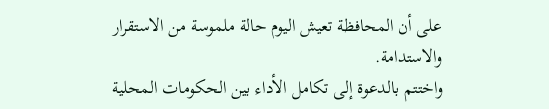على أن المحافظة تعيش اليوم حالة ملموسة من الاستقرار والاستدامة.
واختتم بالدعوة إلى تكامل الأداء بين الحكومات المحلية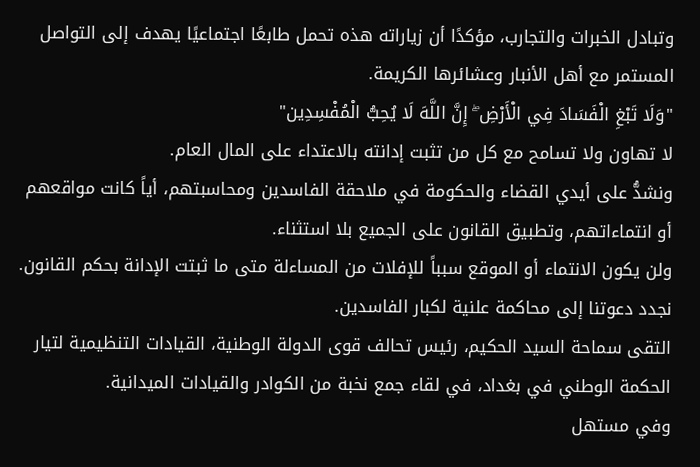وتبادل الخبرات والتجارب، مؤكدًا أن زياراته هذه تحمل طابعًا اجتماعيًا يهدف إلى التواصل المستمر مع أهل الأنبار وعشائرها الكريمة.
"وَلَا تَبْغِ الْفَسَادَ فِي الْأَرْضِ ۖ إِنَّ اللَّهَ لَا يُحِبُّ الْمُفْسِدِين"
لا تهاون ولا تسامح مع كل من تثبت إدانته بالاعتداء على المال العام.
ونشدُّ على أيدي القضاء والحكومة في ملاحقة الفاسدين ومحاسبتهم، أياً كانت مواقعهم أو انتماءاتهم، وتطبيق القانون على الجميع بلا استثناء.
ولن يكون الانتماء أو الموقع سبباً للإفلات من المساءلة متى ما ثبتت الإدانة بحكم القانون.
نجدد دعوتنا إلى محاكمة علنية لكبار الفاسدين.
التقى سماحة السيد الحكيم، رئيس تحالف قوى الدولة الوطنية، القيادات التنظيمية لتيار الحكمة الوطني في بغداد، في لقاء جمع نخبة من الكوادر والقيادات الميدانية.
وفي مستهل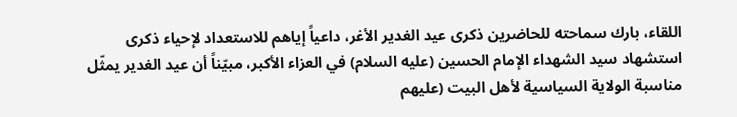اللقاء، بارك سماحته للحاضرين ذكرى عيد الغدير الأغر، داعياً إياهم للاستعداد لإحياء ذكرى استشهاد سيد الشهداء الإمام الحسين (عليه السلام) في العزاء الأكبر، مبيّناً أن عيد الغدير يمثّل مناسبة الولاية السياسية لأهل البيت (عليهم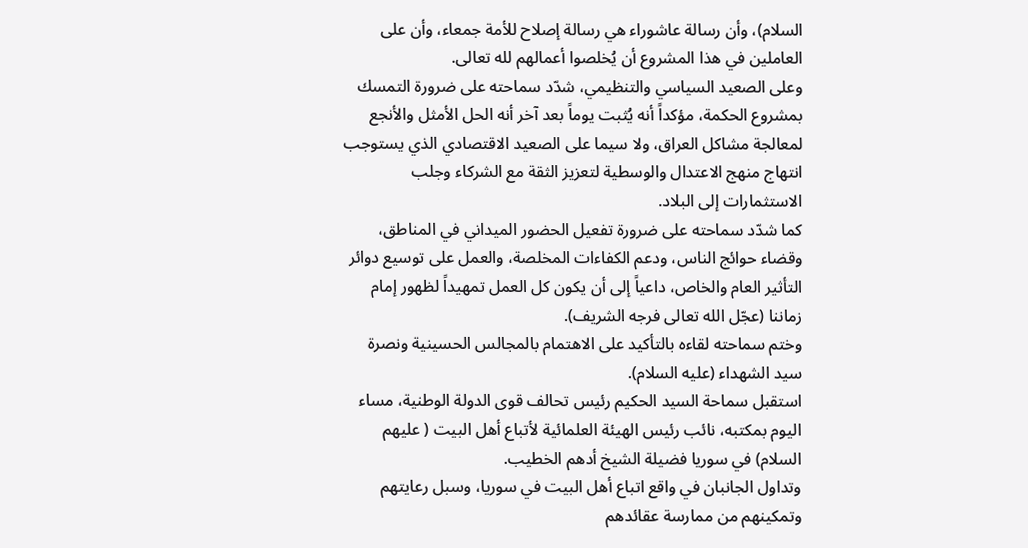السلام)، وأن رسالة عاشوراء هي رسالة إصلاح للأمة جمعاء، وأن على العاملين في هذا المشروع أن يُخلصوا أعمالهم لله تعالى.
وعلى الصعيد السياسي والتنظيمي، شدّد سماحته على ضرورة التمسك بمشروع الحكمة، مؤكداً أنه يُثبت يوماً بعد آخر أنه الحل الأمثل والأنجع لمعالجة مشاكل العراق، ولا سيما على الصعيد الاقتصادي الذي يستوجب انتهاج منهج الاعتدال والوسطية لتعزيز الثقة مع الشركاء وجلب الاستثمارات إلى البلاد.
كما شدّد سماحته على ضرورة تفعيل الحضور الميداني في المناطق، وقضاء حوائج الناس، ودعم الكفاءات المخلصة، والعمل على توسيع دوائر التأثير العام والخاص، داعياً إلى أن يكون كل العمل تمهيداً لظهور إمام زماننا (عجّل الله تعالى فرجه الشريف).
وختم سماحته لقاءه بالتأكيد على الاهتمام بالمجالس الحسينية ونصرة سيد الشهداء (عليه السلام).
استقبل سماحة السيد الحكيم رئيس تحالف قوى الدولة الوطنية، مساء اليوم بمكتبه، نائب رئيس الهيئة العلمائية لأتباع أهل البيت ( عليهم السلام) في سوريا فضيلة الشيخ أدهم الخطيب.
وتداول الجانبان في واقع اتباع أهل البيت في سوريا، وسبل رعايتهم وتمكينهم من ممارسة عقائدهم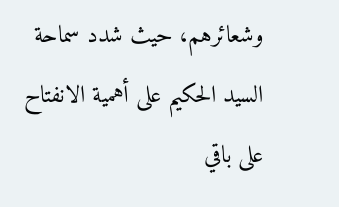وشعائرهم، حيث شدد سماحة السيد الحكيم على أهمية الانفتاح على باقي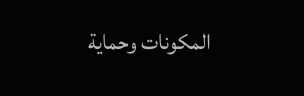المكونات وحماية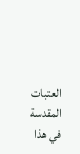العتبات المقدسة في هذا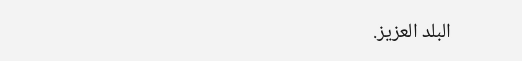البلد العزيز.